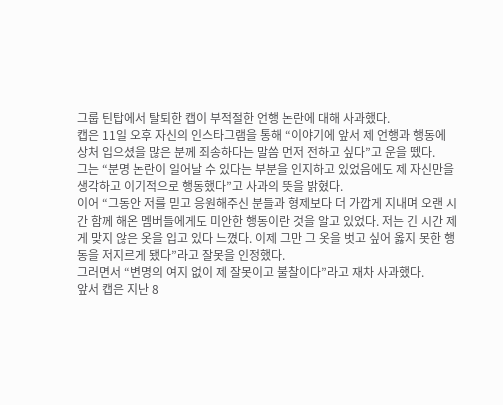그룹 틴탑에서 탈퇴한 캡이 부적절한 언행 논란에 대해 사과했다.
캡은 11일 오후 자신의 인스타그램을 통해 “이야기에 앞서 제 언행과 행동에 상처 입으셨을 많은 분께 죄송하다는 말씀 먼저 전하고 싶다”고 운을 뗐다.
그는 “분명 논란이 일어날 수 있다는 부분을 인지하고 있었음에도 제 자신만을 생각하고 이기적으로 행동했다”고 사과의 뜻을 밝혔다.
이어 “그동안 저를 믿고 응원해주신 분들과 형제보다 더 가깝게 지내며 오랜 시간 함께 해온 멤버들에게도 미안한 행동이란 것을 알고 있었다. 저는 긴 시간 제게 맞지 않은 옷을 입고 있다 느꼈다. 이제 그만 그 옷을 벗고 싶어 옳지 못한 행동을 저지르게 됐다”라고 잘못을 인정했다.
그러면서 “변명의 여지 없이 제 잘못이고 불찰이다”라고 재차 사과했다.
앞서 캡은 지난 8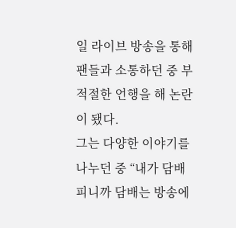일 라이브 방송을 통해 팬들과 소통하던 중 부적절한 언행을 해 논란이 됐다.
그는 다양한 이야기를 나누던 중 “내가 담배 피니까 담배는 방송에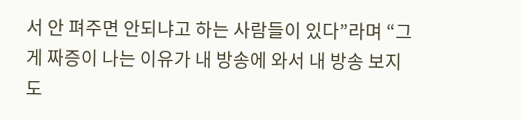서 안 펴주면 안되냐고 하는 사람들이 있다”라며 “그게 짜증이 나는 이유가 내 방송에 와서 내 방송 보지도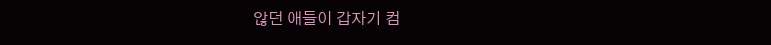않던 애들이 갑자기 컴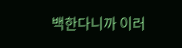백한다니까 이러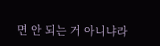면 안 되는 거 아니냐라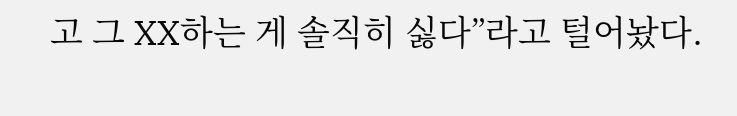고 그 XX하는 게 솔직히 싫다”라고 털어놨다.